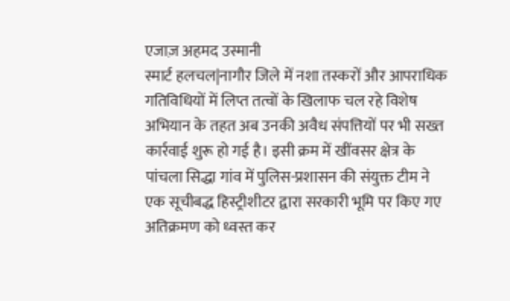एजाज़ अहमद उस्मानी
स्मार्ट हलचल|नागौर जिले में नशा तस्करों और आपराधिक गतिविधियों में लिप्त तत्वों के खिलाफ चल रहे विशेष अभियान के तहत अब उनकी अवैध संपत्तियों पर भी सख्त कार्रवाई शुरू हो गई है। इसी क्रम में खींवसर क्षेत्र के पांचला सिद्धा गांव में पुलिस-प्रशासन की संयुक्त टीम ने एक सूचीबद्ध हिस्ट्रीशीटर द्वारा सरकारी भूमि पर किए गए अतिक्रमण को ध्वस्त कर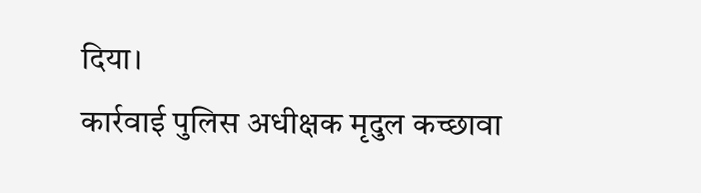दिया।
कार्रवाई पुलिस अधीक्षक मृदुल कच्छावा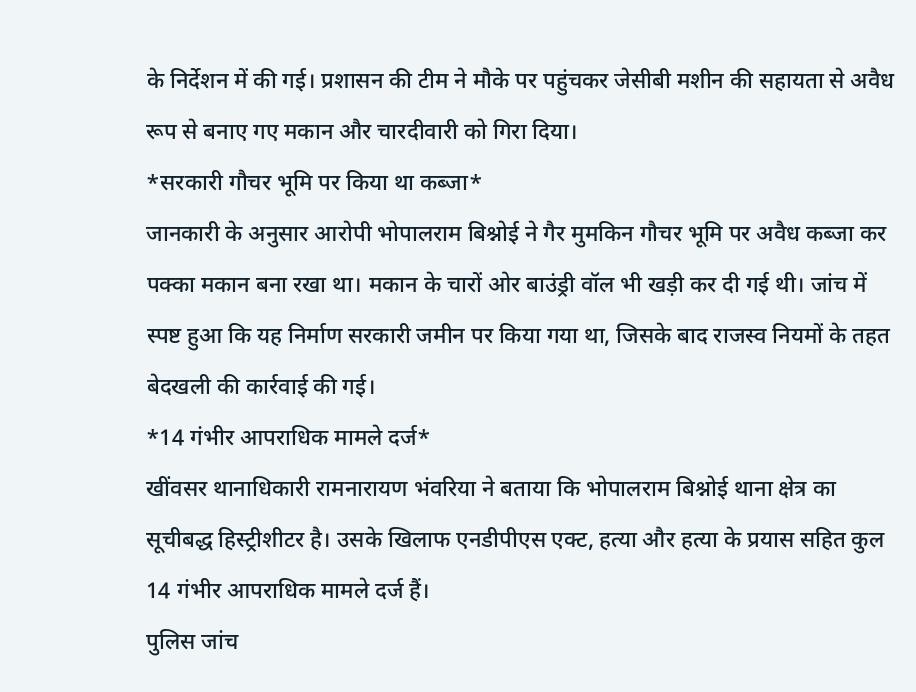के निर्देशन में की गई। प्रशासन की टीम ने मौके पर पहुंचकर जेसीबी मशीन की सहायता से अवैध रूप से बनाए गए मकान और चारदीवारी को गिरा दिया।
*सरकारी गौचर भूमि पर किया था कब्जा*
जानकारी के अनुसार आरोपी भोपालराम बिश्नोई ने गैर मुमकिन गौचर भूमि पर अवैध कब्जा कर पक्का मकान बना रखा था। मकान के चारों ओर बाउंड्री वॉल भी खड़ी कर दी गई थी। जांच में स्पष्ट हुआ कि यह निर्माण सरकारी जमीन पर किया गया था, जिसके बाद राजस्व नियमों के तहत बेदखली की कार्रवाई की गई।
*14 गंभीर आपराधिक मामले दर्ज*
खींवसर थानाधिकारी रामनारायण भंवरिया ने बताया कि भोपालराम बिश्नोई थाना क्षेत्र का सूचीबद्ध हिस्ट्रीशीटर है। उसके खिलाफ एनडीपीएस एक्ट, हत्या और हत्या के प्रयास सहित कुल 14 गंभीर आपराधिक मामले दर्ज हैं।
पुलिस जांच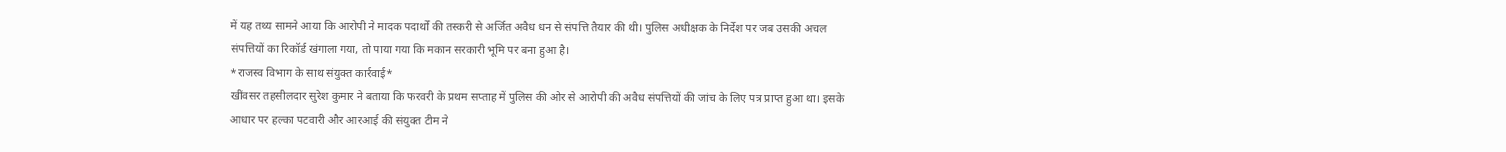में यह तथ्य सामने आया कि आरोपी ने मादक पदार्थों की तस्करी से अर्जित अवैध धन से संपत्ति तैयार की थी। पुलिस अधीक्षक के निर्देश पर जब उसकी अचल संपत्तियों का रिकॉर्ड खंगाला गया, तो पाया गया कि मकान सरकारी भूमि पर बना हुआ है।
*राजस्व विभाग के साथ संयुक्त कार्रवाई*
खींवसर तहसीलदार सुरेश कुमार ने बताया कि फरवरी के प्रथम सप्ताह में पुलिस की ओर से आरोपी की अवैध संपत्तियों की जांच के लिए पत्र प्राप्त हुआ था। इसके आधार पर हल्का पटवारी और आरआई की संयुक्त टीम ने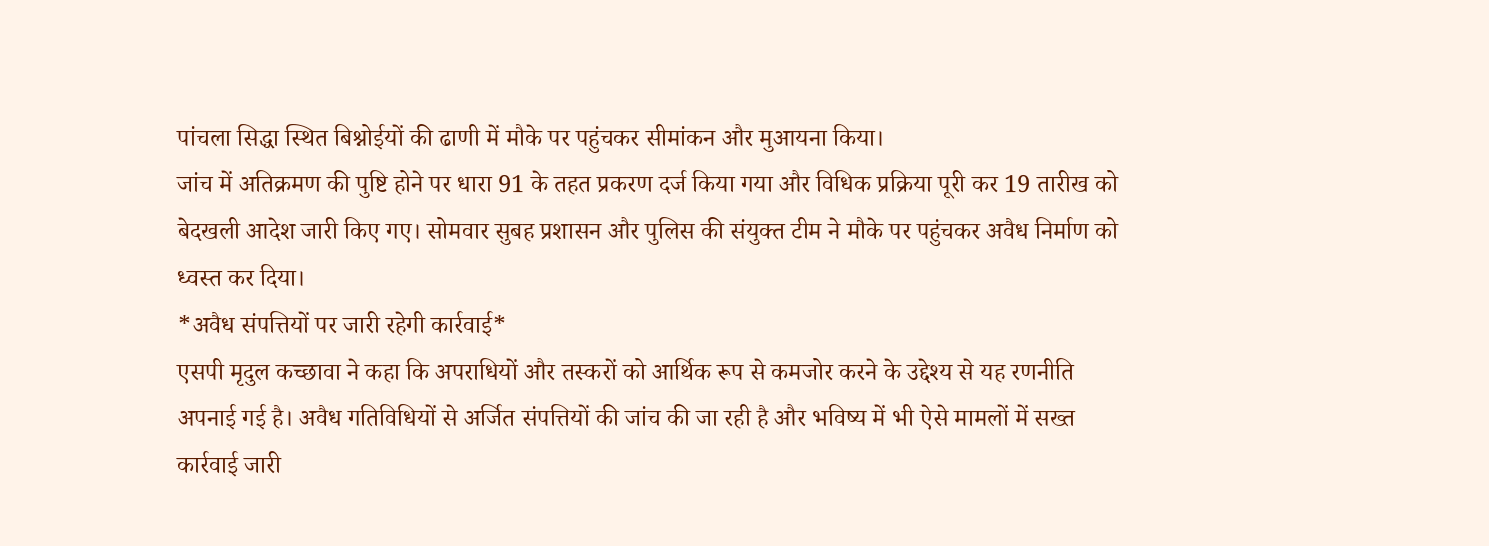पांचला सिद्धा स्थित बिश्नोईयों की ढाणी में मौके पर पहुंचकर सीमांकन और मुआयना किया।
जांच में अतिक्रमण की पुष्टि होने पर धारा 91 के तहत प्रकरण दर्ज किया गया और विधिक प्रक्रिया पूरी कर 19 तारीख को बेदखली आदेश जारी किए गए। सोमवार सुबह प्रशासन और पुलिस की संयुक्त टीम ने मौके पर पहुंचकर अवैध निर्माण को ध्वस्त कर दिया।
*अवैध संपत्तियों पर जारी रहेगी कार्रवाई*
एसपी मृदुल कच्छावा ने कहा कि अपराधियों और तस्करों को आर्थिक रूप से कमजोर करने के उद्देश्य से यह रणनीति अपनाई गई है। अवैध गतिविधियों से अर्जित संपत्तियों की जांच की जा रही है और भविष्य में भी ऐसे मामलों में सख्त कार्रवाई जारी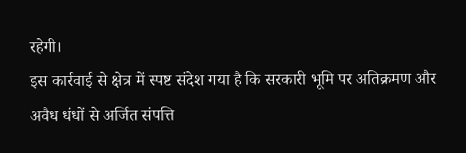रहेगी।
इस कार्रवाई से क्षेत्र में स्पष्ट संदेश गया है कि सरकारी भूमि पर अतिक्रमण और अवैध धंधों से अर्जित संपत्ति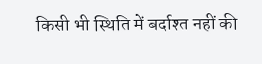किसी भी स्थिति में बर्दाश्त नहीं की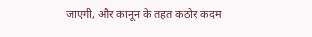जाएगी, और कानून के तहत कठोर कदम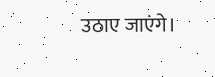उठाए जाएंगे।